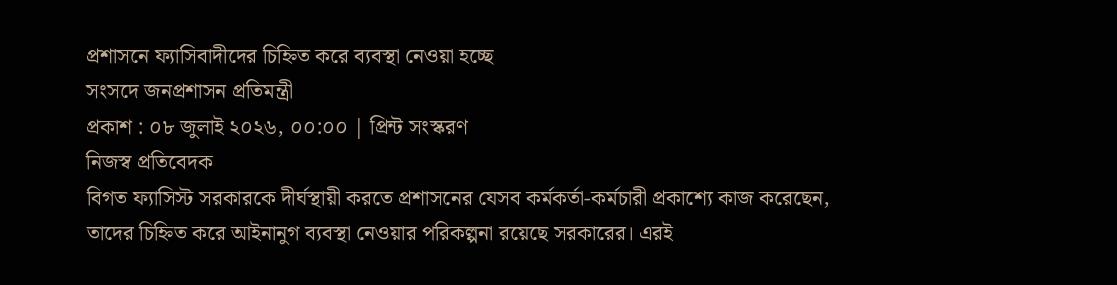প্রশাসনে ফ্যাসিবাদীদের চিহ্নিত করে ব্যবস্থা নেওয়া হচ্ছে
সংসদে জনপ্রশাসন প্রতিমন্ত্রী
প্রকাশ : ০৮ জুলাই ২০২৬, ০০:০০ | প্রিন্ট সংস্করণ
নিজস্ব প্রতিবেদক
বিগত ফ্যাসিস্ট সরকারকে দীর্ঘস্থায়ী করতে প্রশাসনের যেসব কর্মকর্তা-কর্মচারী প্রকাশ্যে কাজ করেছেন, তাদের চিহ্নিত করে আইনানুগ ব্যবস্থা নেওয়ার পরিকল্পনা রয়েছে সরকারের। এরই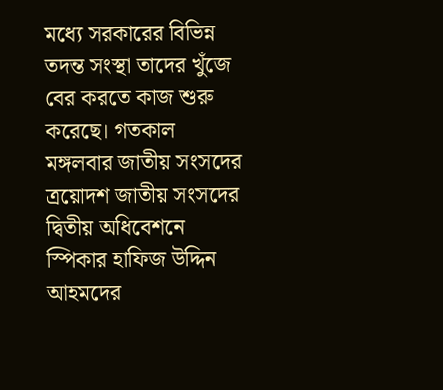মধ্যে সরকারের বিভিন্ন তদন্ত সংস্থা তাদের খুঁজে বের করতে কাজ শুরু করেছে। গতকাল মঙ্গলবার জাতীয় সংসদের ত্রয়োদশ জাতীয় সংসদের দ্বিতীয় অধিবেশনে স্পিকার হাফিজ উদ্দিন আহমদের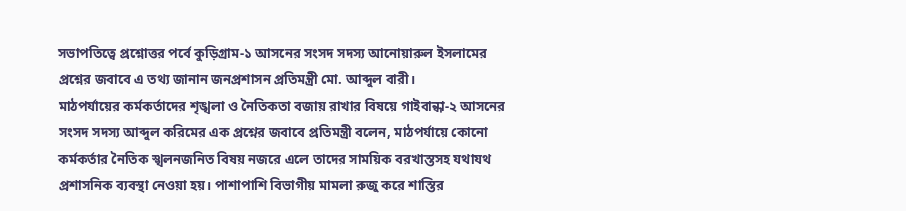সভাপতিত্বে প্রশ্নোত্তর পর্বে কুড়িগ্রাম-১ আসনের সংসদ সদস্য আনোয়ারুল ইসলামের প্রশ্নের জবাবে এ তথ্য জানান জনপ্রশাসন প্রতিমন্ত্রী মো. আব্দুল বারী।
মাঠপর্যায়ের কর্মকর্তাদের শৃঙ্খলা ও নৈতিকতা বজায় রাখার বিষয়ে গাইবান্ধা-২ আসনের সংসদ সদস্য আব্দুল করিমের এক প্রশ্নের জবাবে প্রতিমন্ত্রী বলেন, মাঠপর্যায়ে কোনো কর্মকর্তার নৈতিক স্খলনজনিত বিষয় নজরে এলে তাদের সাময়িক বরখাস্তসহ যথাযথ প্রশাসনিক ব্যবস্থা নেওয়া হয়। পাশাপাশি বিভাগীয় মামলা রুজু করে শাস্তির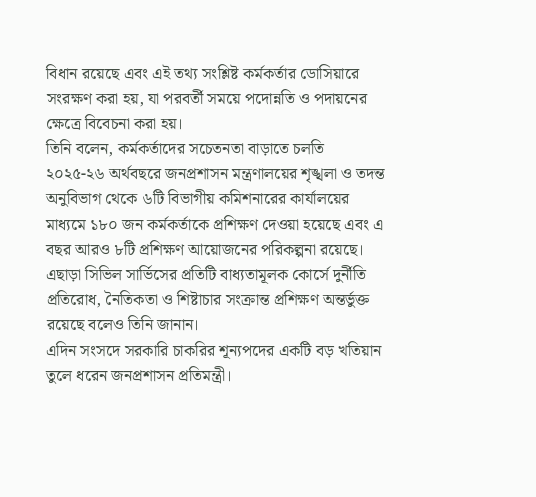বিধান রয়েছে এবং এই তথ্য সংশ্লিষ্ট কর্মকর্তার ডোসিয়ারে সংরক্ষণ করা হয়, যা পরবর্তী সময়ে পদোন্নতি ও পদায়নের ক্ষেত্রে বিবেচনা করা হয়।
তিনি বলেন, কর্মকর্তাদের সচেতনতা বাড়াতে চলতি ২০২৫-২৬ অর্থবছরে জনপ্রশাসন মন্ত্রণালয়ের শৃঙ্খলা ও তদন্ত অনুবিভাগ থেকে ৬টি বিভাগীয় কমিশনারের কার্যালয়ের মাধ্যমে ১৮০ জন কর্মকর্তাকে প্রশিক্ষণ দেওয়া হয়েছে এবং এ বছর আরও ৮টি প্রশিক্ষণ আয়োজনের পরিকল্পনা রয়েছে। এছাড়া সিভিল সার্ভিসের প্রতিটি বাধ্যতামূলক কোর্সে দুর্নীতি প্রতিরোধ, নৈতিকতা ও শিষ্টাচার সংক্রান্ত প্রশিক্ষণ অন্তর্ভুক্ত রয়েছে বলেও তিনি জানান।
এদিন সংসদে সরকারি চাকরির শূন্যপদের একটি বড় খতিয়ান তুলে ধরেন জনপ্রশাসন প্রতিমন্ত্রী।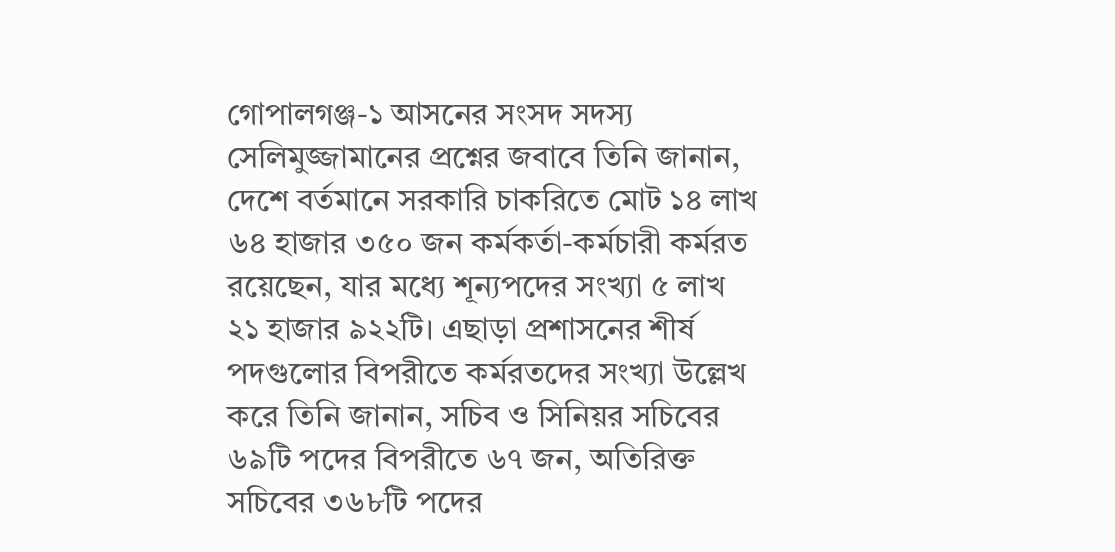গোপালগঞ্জ-১ আসনের সংসদ সদস্য সেলিমুজ্জামানের প্রশ্নের জবাবে তিনি জানান, দেশে বর্তমানে সরকারি চাকরিতে মোট ১৪ লাখ ৬৪ হাজার ৩৫০ জন কর্মকর্তা-কর্মচারী কর্মরত রয়েছেন, যার মধ্যে শূন্যপদের সংখ্যা ৫ লাখ ২১ হাজার ৯২২টি। এছাড়া প্রশাসনের শীর্ষ পদগুলোর বিপরীতে কর্মরতদের সংখ্যা উল্লেখ করে তিনি জানান, সচিব ও সিনিয়র সচিবের ৬৯টি পদের বিপরীতে ৬৭ জন, অতিরিক্ত সচিবের ৩৬৮টি পদের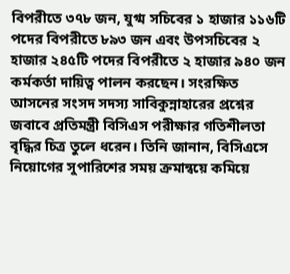বিপরীতে ৩৭৮ জন, যুগ্ম সচিবের ১ হাজার ১১৬টি পদের বিপরীতে ৮৯৩ জন এবং উপসচিবের ২ হাজার ২৪৫টি পদের বিপরীতে ২ হাজার ৯৪০ জন কর্মকর্তা দায়িত্ব পালন করছেন। সংরক্ষিত আসনের সংসদ সদস্য সাবিকুন্নাহারের প্রশ্নের জবাবে প্রতিমন্ত্রী বিসিএস পরীক্ষার গতিশীলতা বৃদ্ধির চিত্র তুলে ধরেন। তিনি জানান, বিসিএসে নিয়োগের সুপারিশের সময় ক্রমান্বয়ে কমিয়ে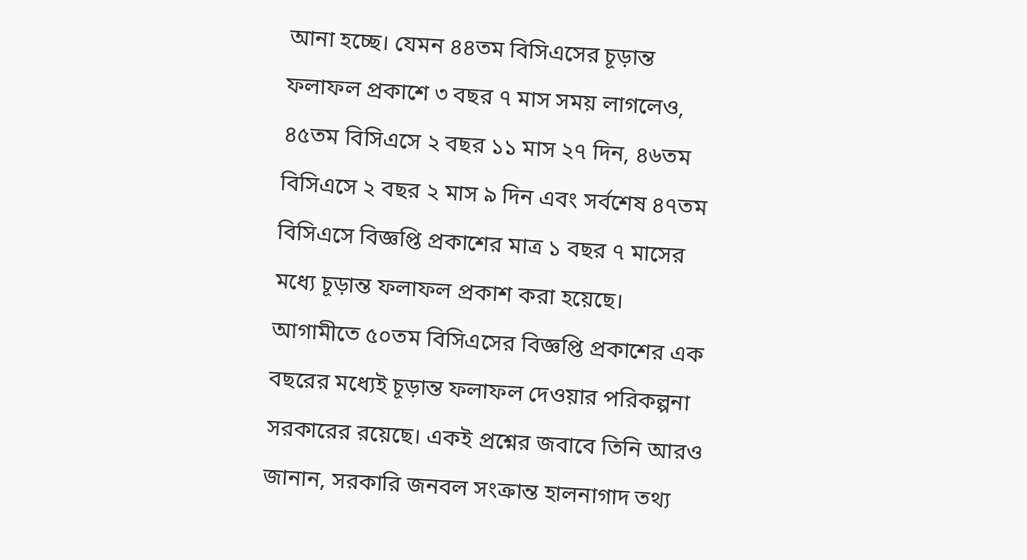আনা হচ্ছে। যেমন ৪৪তম বিসিএসের চূড়ান্ত ফলাফল প্রকাশে ৩ বছর ৭ মাস সময় লাগলেও, ৪৫তম বিসিএসে ২ বছর ১১ মাস ২৭ দিন, ৪৬তম বিসিএসে ২ বছর ২ মাস ৯ দিন এবং সর্বশেষ ৪৭তম বিসিএসে বিজ্ঞপ্তি প্রকাশের মাত্র ১ বছর ৭ মাসের মধ্যে চূড়ান্ত ফলাফল প্রকাশ করা হয়েছে। আগামীতে ৫০তম বিসিএসের বিজ্ঞপ্তি প্রকাশের এক বছরের মধ্যেই চূড়ান্ত ফলাফল দেওয়ার পরিকল্পনা সরকারের রয়েছে। একই প্রশ্নের জবাবে তিনি আরও জানান, সরকারি জনবল সংক্রান্ত হালনাগাদ তথ্য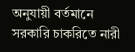অনুযায়ী বর্তমানে সরকারি চাকরিতে নারী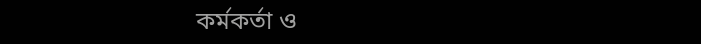কর্মকর্তা ও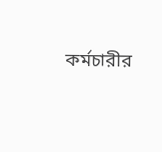কর্মচারীর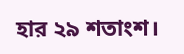হার ২৯ শতাংশ।